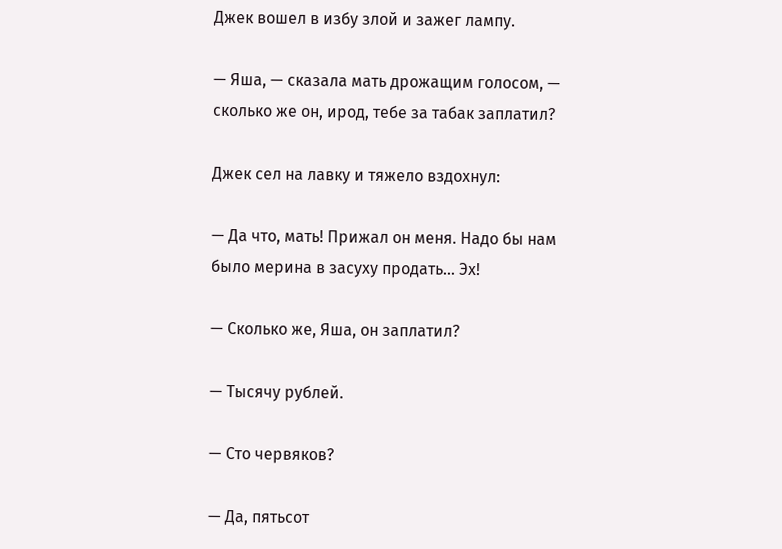Джек вошел в избу злой и зажег лампу.

— Яша, — сказала мать дрожащим голосом, — сколько же он, ирод, тебе за табак заплатил?

Джек сел на лавку и тяжело вздохнул:

— Да что, мать! Прижал он меня. Надо бы нам было мерина в засуху продать… Эх!

— Сколько же, Яша, он заплатил?

— Тысячу рублей.

— Сто червяков?

— Да, пятьсот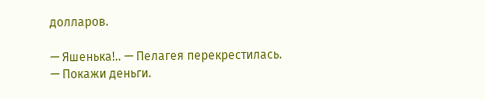долларов.

— Яшенька!.. — Пелагея перекрестилась. — Покажи деньги.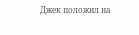Джек положил на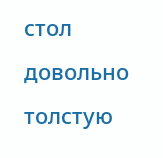стол довольно толстую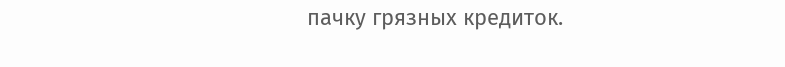пачку грязных кредиток.